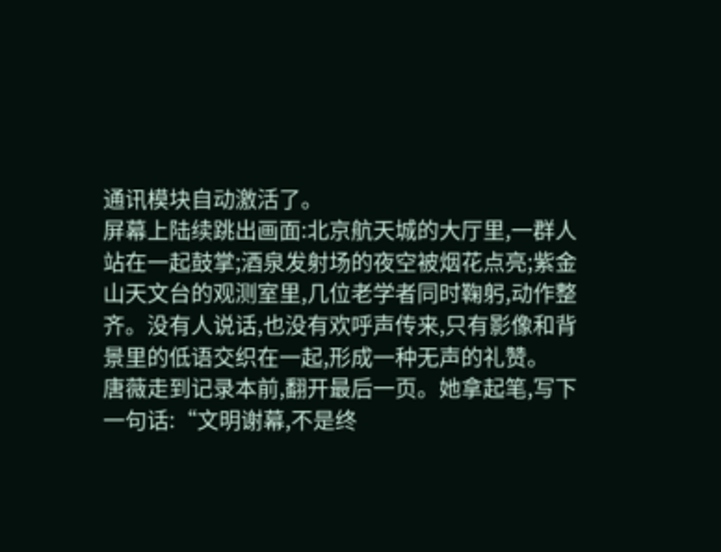通讯模块自动激活了。
屏幕上陆续跳出画面:北京航天城的大厅里,一群人站在一起鼓掌;酒泉发射场的夜空被烟花点亮;紫金山天文台的观测室里,几位老学者同时鞠躬,动作整齐。没有人说话,也没有欢呼声传来,只有影像和背景里的低语交织在一起,形成一种无声的礼赞。
唐薇走到记录本前,翻开最后一页。她拿起笔,写下一句话:“文明谢幕,不是终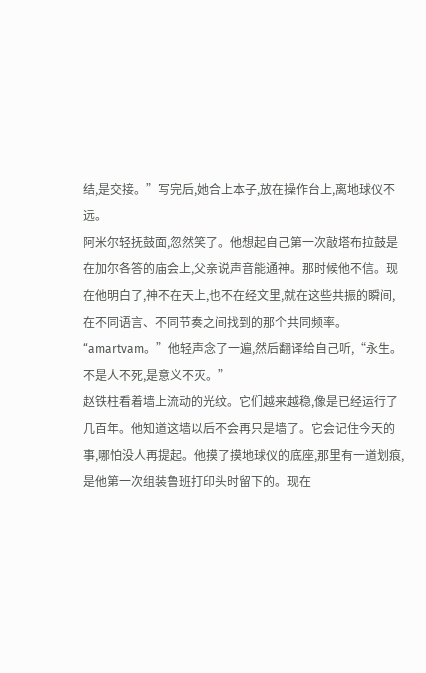结,是交接。”写完后,她合上本子,放在操作台上,离地球仪不远。
阿米尔轻抚鼓面,忽然笑了。他想起自己第一次敲塔布拉鼓是在加尔各答的庙会上,父亲说声音能通神。那时候他不信。现在他明白了,神不在天上,也不在经文里,就在这些共振的瞬间,在不同语言、不同节奏之间找到的那个共同频率。
“amartvam。”他轻声念了一遍,然后翻译给自己听,“永生。不是人不死,是意义不灭。”
赵铁柱看着墙上流动的光纹。它们越来越稳,像是已经运行了几百年。他知道这墙以后不会再只是墙了。它会记住今天的事,哪怕没人再提起。他摸了摸地球仪的底座,那里有一道划痕,是他第一次组装鲁班打印头时留下的。现在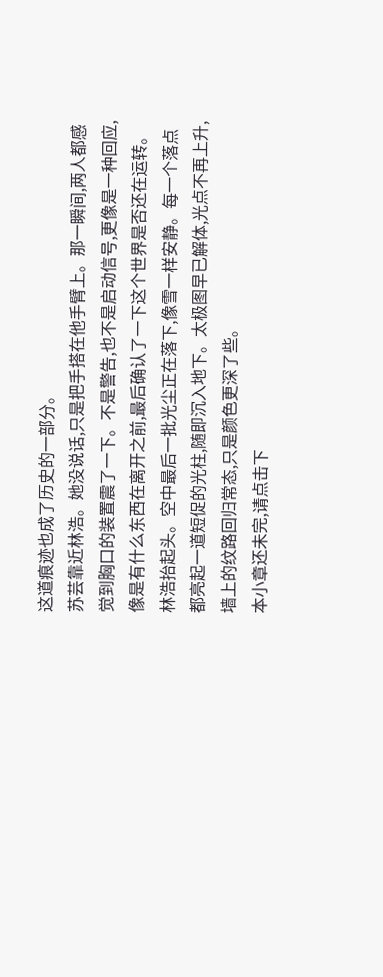这道痕迹也成了历史的一部分。
苏芸靠近林浩。她没说话,只是把手搭在他手臂上。那一瞬间,两人都感觉到胸口的装置震了一下。不是警告,也不是启动信号,更像是一种回应,像是有什么东西在离开之前,最后确认了一下这个世界是否还在运转。
林浩抬起头。空中最后一批光尘正在落下,像雪一样安静。每一个落点都亮起一道短促的光柱,随即沉入地下。太极图早已解体,光点不再上升,墙上的纹路回归常态,只是颜色更深了些。
本小章还未完,请点击下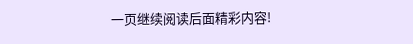一页继续阅读后面精彩内容!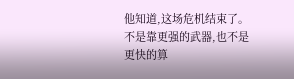他知道,这场危机结束了。
不是靠更强的武器,也不是更快的算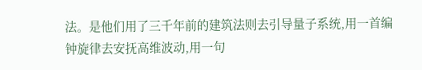法。是他们用了三千年前的建筑法则去引导量子系统,用一首编钟旋律去安抚高维波动,用一句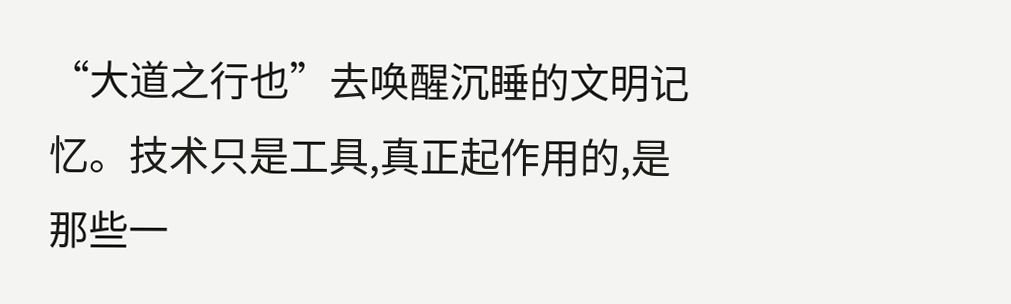“大道之行也”去唤醒沉睡的文明记忆。技术只是工具,真正起作用的,是那些一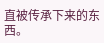直被传承下来的东西。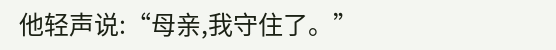他轻声说:“母亲,我守住了。”